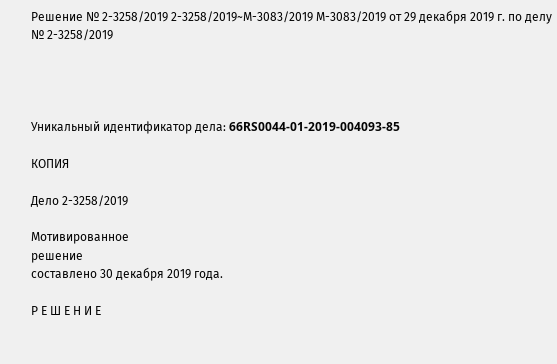Решение № 2-3258/2019 2-3258/2019~М-3083/2019 М-3083/2019 от 29 декабря 2019 г. по делу № 2-3258/2019




Уникальный идентификатор дела: 66RS0044-01-2019-004093-85

КОПИЯ

Дело 2-3258/2019

Мотивированное
решение
составлено 30 декабря 2019 года.

Р Е Ш Е Н И Е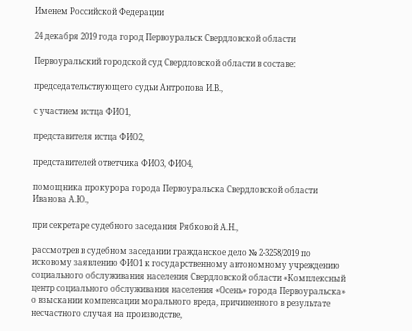Именем Российской Федерации

24 декабря 2019 года город Первоуральск Свердловской области

Первоуральский городской суд Свердловской области в составе:

председательствующего судьи Антропова И.В.,

с участием истца ФИО1,

представителя истца ФИО2,

представителей ответчика ФИО3, ФИО4,

помощника прокурора города Первоуральска Свердловской области Иванова А.Ю.,

при секретаре судебного заседания Рябковой А.Н.,

рассмотрев в судебном заседании гражданское дело № 2-3258/2019 по исковому заявлению ФИО1 к государственному автономному учреждению социального обслуживания населения Свердловской области «Комплексный центр социального обслуживания населения «Осень» города Первоуральска» о взыскании компенсации морального вреда, причиненного в результате несчастного случая на производстве,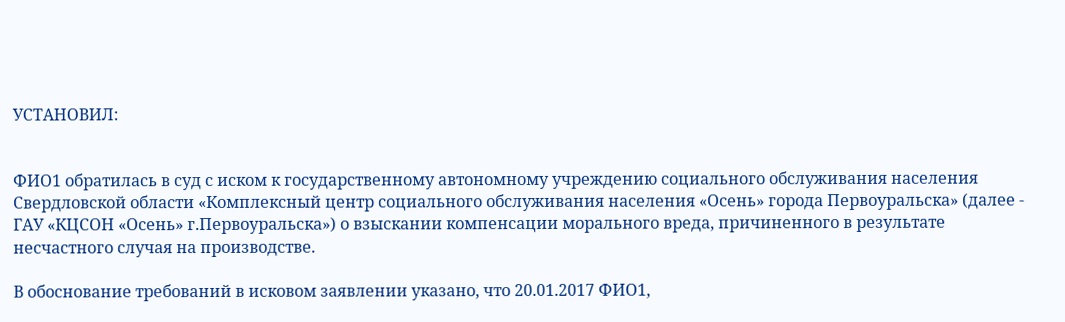УСТАНОВИЛ:


ФИО1 обратилась в суд с иском к государственному автономному учреждению социального обслуживания населения Свердловской области «Комплексный центр социального обслуживания населения «Осень» города Первоуральска» (далее - ГАУ «КЦСОН «Осень» г.Первоуральска») о взыскании компенсации морального вреда, причиненного в результате несчастного случая на производстве.

В обоснование требований в исковом заявлении указано, что 20.01.2017 ФИО1,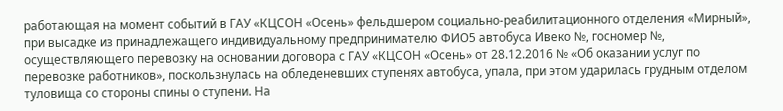работающая на момент событий в ГАУ «КЦСОН «Осень» фельдшером социально-реабилитационного отделения «Мирный», при высадке из принадлежащего индивидуальному предпринимателю ФИО5 автобуса Ивеко №, госномер №, осуществляющего перевозку на основании договора с ГАУ «КЦСОН «Осень» от 28.12.2016 № «Об оказании услуг по перевозке работников», поскользнулась на обледеневших ступенях автобуса, упала, при этом ударилась грудным отделом туловища со стороны спины о ступени. На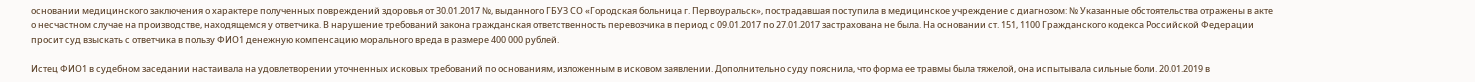основании медицинского заключения о характере полученных повреждений здоровья от 30.01.2017 №, выданного ГБУЗ СО «Городская больница г. Первоуральск», пострадавшая поступила в медицинское учреждение с диагнозом: № Указанные обстоятельства отражены в акте о несчастном случае на производстве, находящемся у ответчика. В нарушение требований закона гражданская ответственность перевозчика в период с 09.01.2017 по 27.01.2017 застрахована не была. На основании ст. 151, 1100 Гражданского кодекса Российской Федерации просит суд взыскать с ответчика в пользу ФИО1 денежную компенсацию морального вреда в размере 400 000 рублей.

Истец ФИО1 в судебном заседании настаивала на удовлетворении уточненных исковых требований по основаниям, изложенным в исковом заявлении. Дополнительно суду пояснила, что форма ее травмы была тяжелой, она испытывала сильные боли. 20.01.2019 в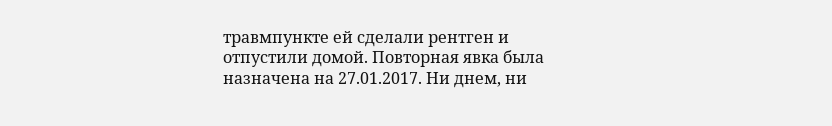травмпункте ей сделали рентген и отпустили домой. Повторная явка была назначена на 27.01.2017. Ни днем, ни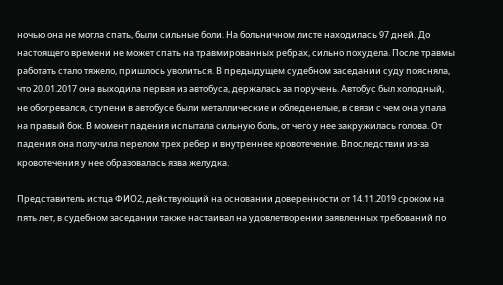ночью она не могла спать, были сильные боли. На больничном листе находилась 97 дней. До настоящего времени не может спать на травмированных ребрах, сильно похудела. После травмы работать стало тяжело, пришлось уволиться. В предыдущем судебном заседании суду поясняла, что 20.01.2017 она выходила первая из автобуса, держалась за поручень. Автобус был холодный, не обогревался, ступени в автобусе были металлические и обледенелые, в связи с чем она упала на правый бок. В момент падения испытала сильную боль, от чего у нее закружилась голова. От падения она получила перелом трех ребер и внутреннее кровотечение. Впоследствии из-за кровотечения у нее образовалась язва желудка.

Представитель истца ФИО2, действующий на основании доверенности от 14.11.2019 сроком на пять лет, в судебном заседании также настаивал на удовлетворении заявленных требований по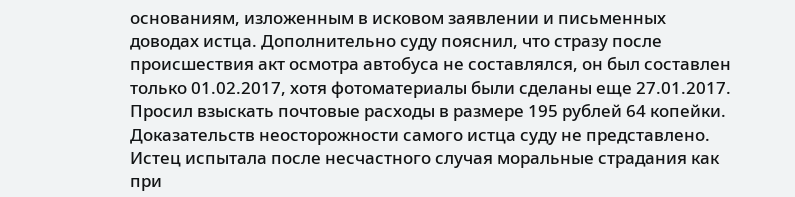основаниям, изложенным в исковом заявлении и письменных доводах истца. Дополнительно суду пояснил, что стразу после происшествия акт осмотра автобуса не составлялся, он был составлен только 01.02.2017, хотя фотоматериалы были сделаны еще 27.01.2017. Просил взыскать почтовые расходы в размере 195 рублей 64 копейки. Доказательств неосторожности самого истца суду не представлено. Истец испытала после несчастного случая моральные страдания как при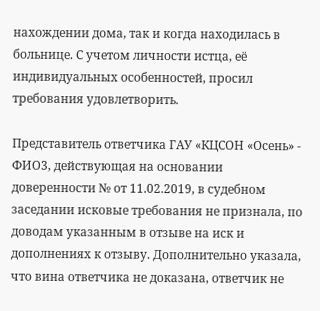нахождении дома, так и когда находилась в больнице. С учетом личности истца, её индивидуальных особенностей, просил требования удовлетворить.

Представитель ответчика ГАУ «КЦСОН «Осень» - ФИО3, действующая на основании доверенности № от 11.02.2019, в судебном заседании исковые требования не признала, по доводам указанным в отзыве на иск и дополнениях к отзыву. Дополнительно указала, что вина ответчика не доказана, ответчик не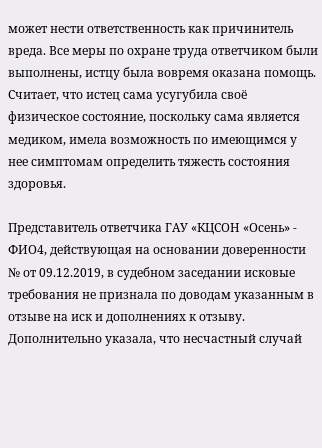может нести ответственность как причинитель вреда. Все меры по охране труда ответчиком были выполнены, истцу была вовремя оказана помощь. Считает, что истец сама усугубила своё физическое состояние, поскольку сама является медиком, имела возможность по имеющимся у нее симптомам определить тяжесть состояния здоровья.

Представитель ответчика ГАУ «КЦСОН «Осень» - ФИО4, действующая на основании доверенности № от 09.12.2019, в судебном заседании исковые требования не признала по доводам указанным в отзыве на иск и дополнениях к отзыву. Дополнительно указала, что несчастный случай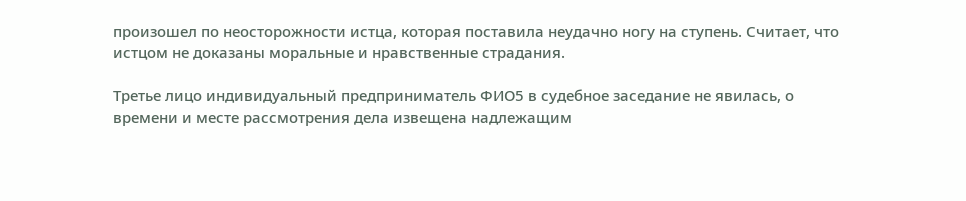произошел по неосторожности истца, которая поставила неудачно ногу на ступень. Считает, что истцом не доказаны моральные и нравственные страдания.

Третье лицо индивидуальный предприниматель ФИО5 в судебное заседание не явилась, о времени и месте рассмотрения дела извещена надлежащим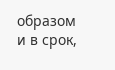образом и в срок,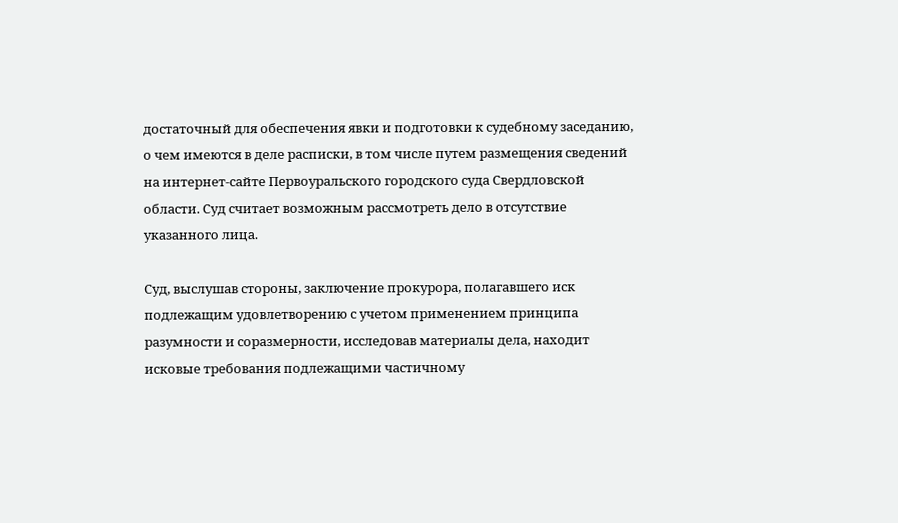достаточный для обеспечения явки и подготовки к судебному заседанию, о чем имеются в деле расписки, в том числе путем размещения сведений на интернет-сайте Первоуральского городского суда Свердловской области. Суд считает возможным рассмотреть дело в отсутствие указанного лица.

Суд, выслушав стороны, заключение прокурора, полагавшего иск подлежащим удовлетворению с учетом применением принципа разумности и соразмерности, исследовав материалы дела, находит исковые требования подлежащими частичному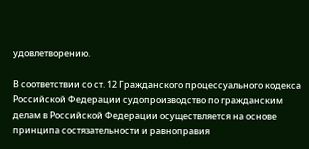удовлетворению.

В соответствии со ст. 12 Гражданского процессуального кодекса Российской Федерации судопроизводство по гражданским делам в Российской Федерации осуществляется на основе принципа состязательности и равноправия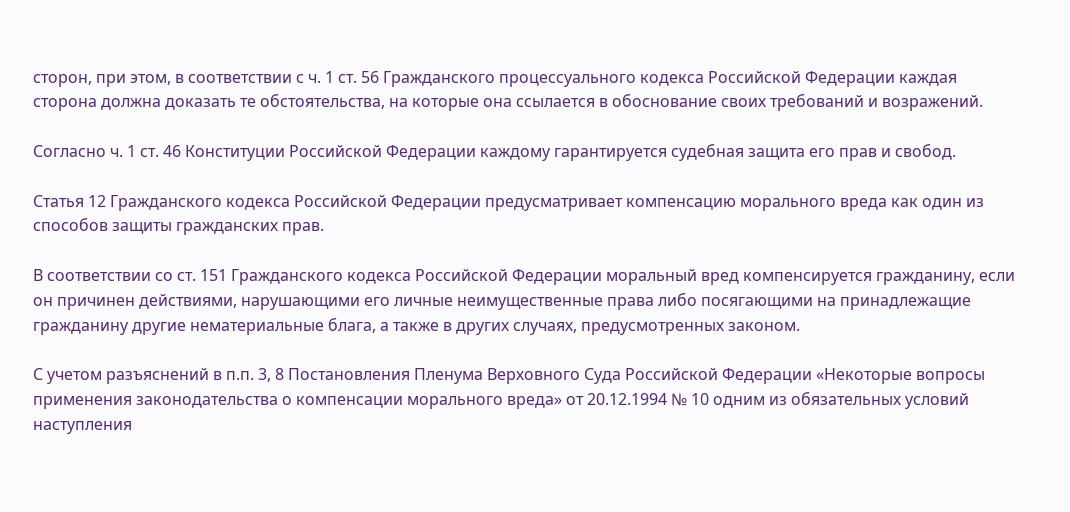сторон, при этом, в соответствии с ч. 1 ст. 56 Гражданского процессуального кодекса Российской Федерации каждая сторона должна доказать те обстоятельства, на которые она ссылается в обоснование своих требований и возражений.

Согласно ч. 1 ст. 46 Конституции Российской Федерации каждому гарантируется судебная защита его прав и свобод.

Статья 12 Гражданского кодекса Российской Федерации предусматривает компенсацию морального вреда как один из способов защиты гражданских прав.

В соответствии со ст. 151 Гражданского кодекса Российской Федерации моральный вред компенсируется гражданину, если он причинен действиями, нарушающими его личные неимущественные права либо посягающими на принадлежащие гражданину другие нематериальные блага, а также в других случаях, предусмотренных законом.

С учетом разъяснений в п.п. 3, 8 Постановления Пленума Верховного Суда Российской Федерации «Некоторые вопросы применения законодательства о компенсации морального вреда» от 20.12.1994 № 10 одним из обязательных условий наступления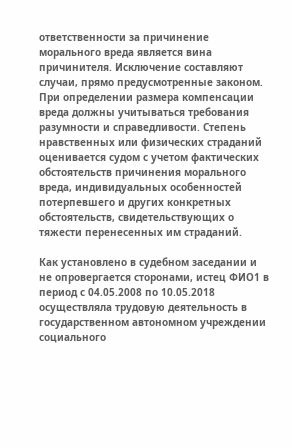ответственности за причинение морального вреда является вина причинителя. Исключение составляют случаи, прямо предусмотренные законом. При определении размера компенсации вреда должны учитываться требования разумности и справедливости. Степень нравственных или физических страданий оценивается судом с учетом фактических обстоятельств причинения морального вреда, индивидуальных особенностей потерпевшего и других конкретных обстоятельств, свидетельствующих о тяжести перенесенных им страданий.

Как установлено в судебном заседании и не опровергается сторонами, истец ФИО1 в период с 04.05.2008 по 10.05.2018 осуществляла трудовую деятельность в государственном автономном учреждении социального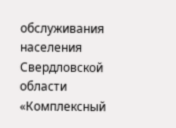обслуживания населения Свердловской области «Комплексный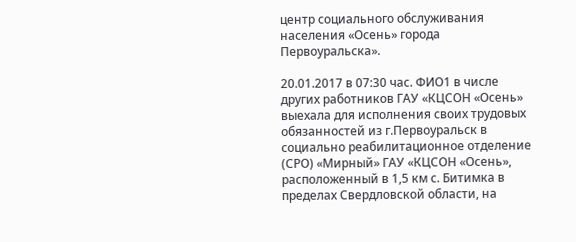центр социального обслуживания населения «Осень» города Первоуральска».

20.01.2017 в 07:30 час. ФИО1 в числе других работников ГАУ «КЦСОН «Осень» выехала для исполнения своих трудовых обязанностей из г.Первоуральск в социально реабилитационное отделение (СРО) «Мирный» ГАУ «КЦСОН «Осень», расположенный в 1,5 км с. Битимка в пределах Свердловской области, на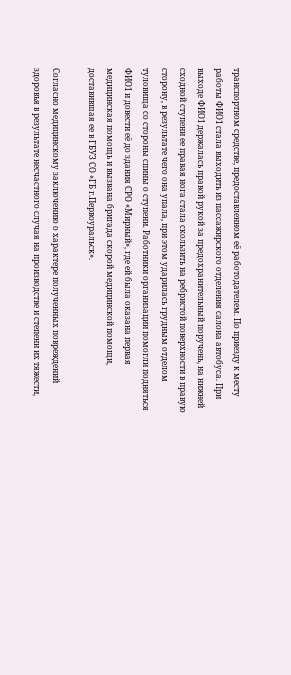транспортном средстве, предоставленном её работодателем. По приезду к месту работы ФИО1 стала выходить из пассажирского отделения салона автобуса. При выходе ФИО1 держалась правой рукой за предохранительный поручень, на нижней сходной ступени ее правая нога стала скользить на ребристой поверхности в правую сторону, в результате чего она упала, при этом ударилась грудным отделом туловища со стороны спины о ступени. Работники организации помогли подняться ФИО1 и довести её до здания СРО «Мирный», где ей была оказана первая медицинская помощь и вызвана бригада скорой медицинской помощи, доставившая ее в ГБУЗ СО «ГБ г.Первоуральск».

Согласно медицинскому заключению о характере полученных повреждений здоровья в результате несчастного случая на производстве и степени их тяжести,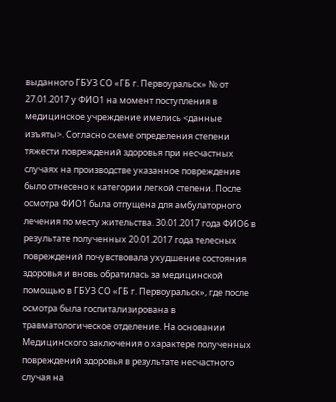выданного ГБУЗ СО «ГБ г. Первоуральск» № от 27.01.2017 у ФИО1 на момент поступления в медицинское учреждение имелись <данные изъяты>. Согласно схеме определения степени тяжести повреждений здоровья при несчастных случаях на производстве указанное повреждение было отнесено к категории легкой степени. После осмотра ФИО1 была отпущена для амбулаторного лечения по месту жительства. 30.01.2017 года ФИО6 в результате полученных 20.01.2017 года телесных повреждений почувствовала ухудшение состояния здоровья и вновь обратилась за медицинской помощью в ГБУЗ СО «ГБ г. Первоуральск», где после осмотра была госпитализирована в травматологическое отделение. На основании Медицинского заключения о характере полученных повреждений здоровья в результате несчастного случая на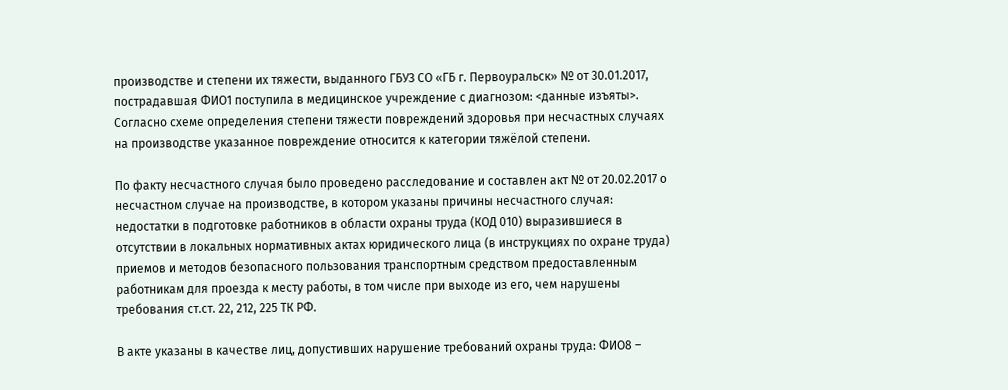производстве и степени их тяжести, выданного ГБУЗ СО «ГБ г. Первоуральск» № от 30.01.2017, пострадавшая ФИО1 поступила в медицинское учреждение с диагнозом: <данные изъяты>. Согласно схеме определения степени тяжести повреждений здоровья при несчастных случаях на производстве указанное повреждение относится к категории тяжёлой степени.

По факту несчастного случая было проведено расследование и составлен акт № от 20.02.2017 о несчастном случае на производстве, в котором указаны причины несчастного случая: недостатки в подготовке работников в области охраны труда (КОД 010) выразившиеся в отсутствии в локальных нормативных актах юридического лица (в инструкциях по охране труда) приемов и методов безопасного пользования транспортным средством предоставленным работникам для проезда к месту работы, в том числе при выходе из его, чем нарушены требования ст.ст. 22, 212, 225 ТК РФ.

В акте указаны в качестве лиц, допустивших нарушение требований охраны труда: ФИО8 –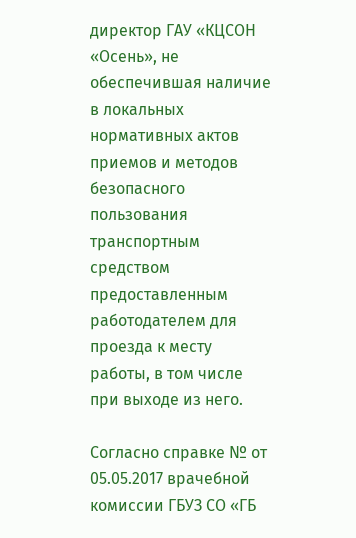директор ГАУ «КЦСОН «Осень», не обеспечившая наличие в локальных нормативных актов приемов и методов безопасного пользования транспортным средством предоставленным работодателем для проезда к месту работы, в том числе при выходе из него.

Согласно справке № от 05.05.2017 врачебной комиссии ГБУЗ СО «ГБ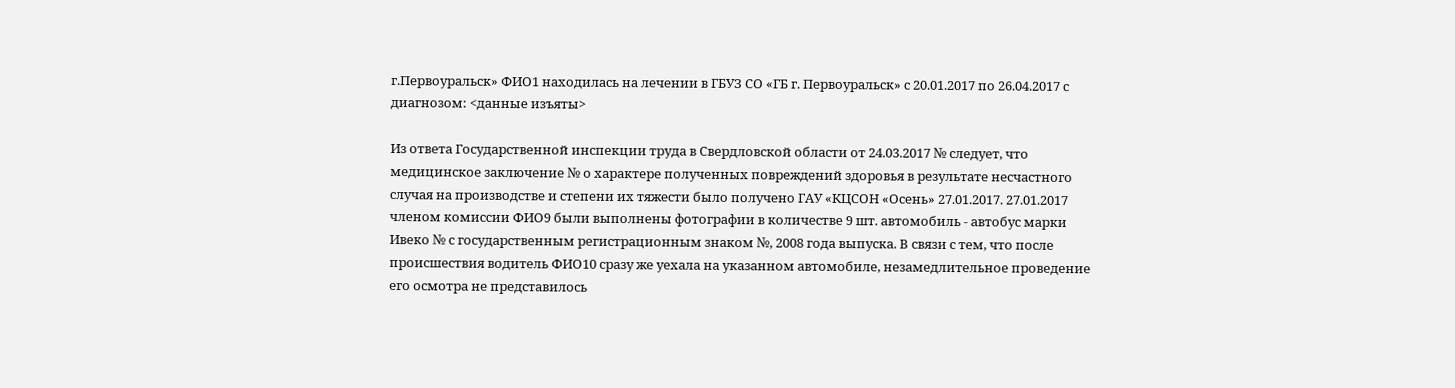г.Первоуральск» ФИО1 находилась на лечении в ГБУЗ СО «ГБ г. Первоуральск» с 20.01.2017 по 26.04.2017 с диагнозом: <данные изъяты>

Из ответа Государственной инспекции труда в Свердловской области от 24.03.2017 № следует, что медицинское заключение № о характере полученных повреждений здоровья в результате несчастного случая на производстве и степени их тяжести было получено ГАУ «КЦСОН «Осень» 27.01.2017. 27.01.2017 членом комиссии ФИО9 были выполнены фотографии в количестве 9 шт. автомобиль - автобус марки Ивеко № с государственным регистрационным знаком №, 2008 года выпуска. В связи с тем, что после происшествия водитель ФИО10 сразу же уехала на указанном автомобиле, незамедлительное проведение его осмотра не представилось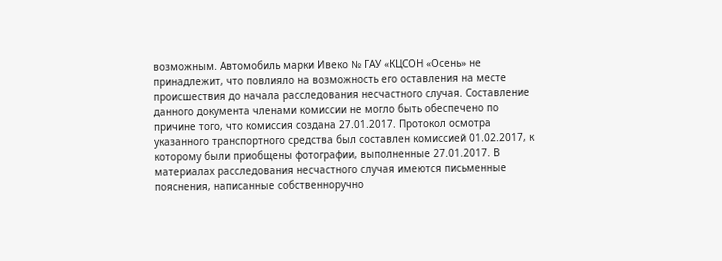возможным. Автомобиль марки Ивеко № ГАУ «КЦСОН «Осень» не принадлежит, что повлияло на возможность его оставления на месте происшествия до начала расследования несчастного случая. Составление данного документа членами комиссии не могло быть обеспечено по причине того, что комиссия создана 27.01.2017. Протокол осмотра указанного транспортного средства был составлен комиссией 01.02.2017, к которому были приобщены фотографии, выполненные 27.01.2017. В материалах расследования несчастного случая имеются письменные пояснения, написанные собственноручно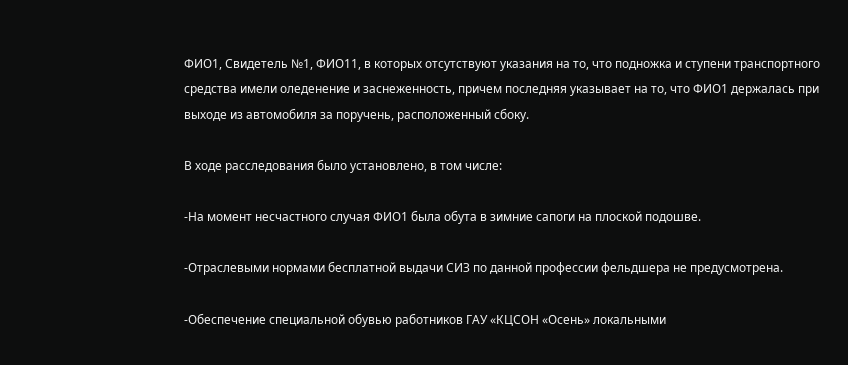ФИО1, Свидетель №1, ФИО11, в которых отсутствуют указания на то, что подножка и ступени транспортного средства имели оледенение и заснеженность, причем последняя указывает на то, что ФИО1 держалась при выходе из автомобиля за поручень, расположенный сбоку.

В ходе расследования было установлено, в том числе:

-На момент несчастного случая ФИО1 была обута в зимние сапоги на плоской подошве.

-Отраслевыми нормами бесплатной выдачи СИЗ по данной профессии фельдшера не предусмотрена.

-Обеспечение специальной обувью работников ГАУ «КЦСОН «Осень» локальными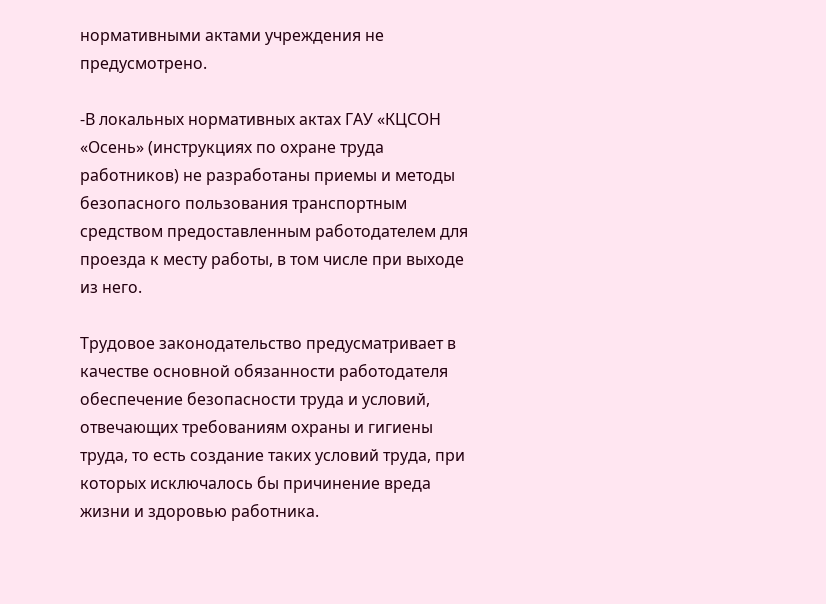нормативными актами учреждения не предусмотрено.

-В локальных нормативных актах ГАУ «КЦСОН «Осень» (инструкциях по охране труда работников) не разработаны приемы и методы безопасного пользования транспортным средством предоставленным работодателем для проезда к месту работы, в том числе при выходе из него.

Трудовое законодательство предусматривает в качестве основной обязанности работодателя обеспечение безопасности труда и условий, отвечающих требованиям охраны и гигиены труда, то есть создание таких условий труда, при которых исключалось бы причинение вреда жизни и здоровью работника.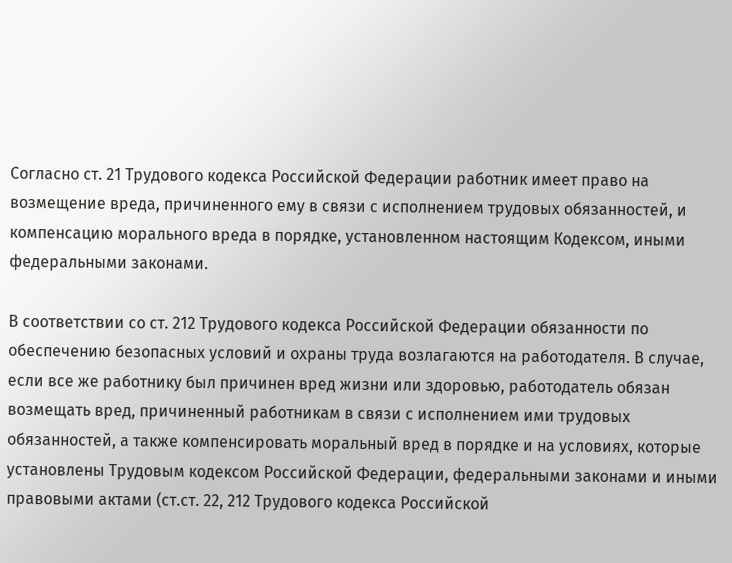Согласно ст. 21 Трудового кодекса Российской Федерации работник имеет право на возмещение вреда, причиненного ему в связи с исполнением трудовых обязанностей, и компенсацию морального вреда в порядке, установленном настоящим Кодексом, иными федеральными законами.

В соответствии со ст. 212 Трудового кодекса Российской Федерации обязанности по обеспечению безопасных условий и охраны труда возлагаются на работодателя. В случае, если все же работнику был причинен вред жизни или здоровью, работодатель обязан возмещать вред, причиненный работникам в связи с исполнением ими трудовых обязанностей, а также компенсировать моральный вред в порядке и на условиях, которые установлены Трудовым кодексом Российской Федерации, федеральными законами и иными правовыми актами (ст.ст. 22, 212 Трудового кодекса Российской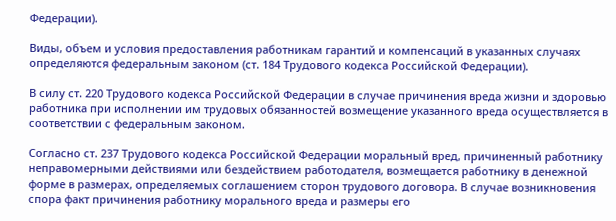Федерации).

Виды, объем и условия предоставления работникам гарантий и компенсаций в указанных случаях определяются федеральным законом (ст. 184 Трудового кодекса Российской Федерации).

В силу ст. 220 Трудового кодекса Российской Федерации в случае причинения вреда жизни и здоровью работника при исполнении им трудовых обязанностей возмещение указанного вреда осуществляется в соответствии с федеральным законом.

Согласно ст. 237 Трудового кодекса Российской Федерации моральный вред, причиненный работнику неправомерными действиями или бездействием работодателя, возмещается работнику в денежной форме в размерах, определяемых соглашением сторон трудового договора. В случае возникновения спора факт причинения работнику морального вреда и размеры его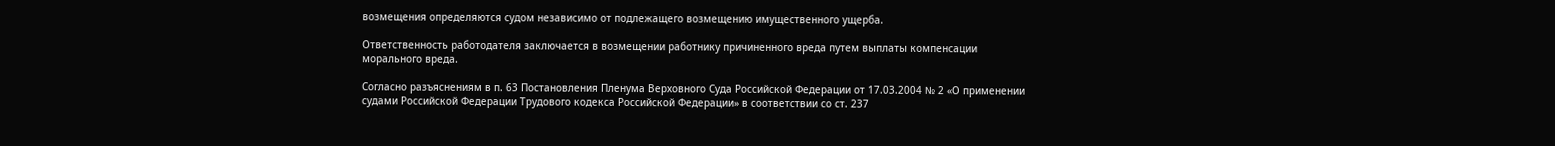возмещения определяются судом независимо от подлежащего возмещению имущественного ущерба.

Ответственность работодателя заключается в возмещении работнику причиненного вреда путем выплаты компенсации морального вреда.

Согласно разъяснениям в п. 63 Постановления Пленума Верховного Суда Российской Федерации от 17.03.2004 № 2 «О применении судами Российской Федерации Трудового кодекса Российской Федерации» в соответствии со ст. 237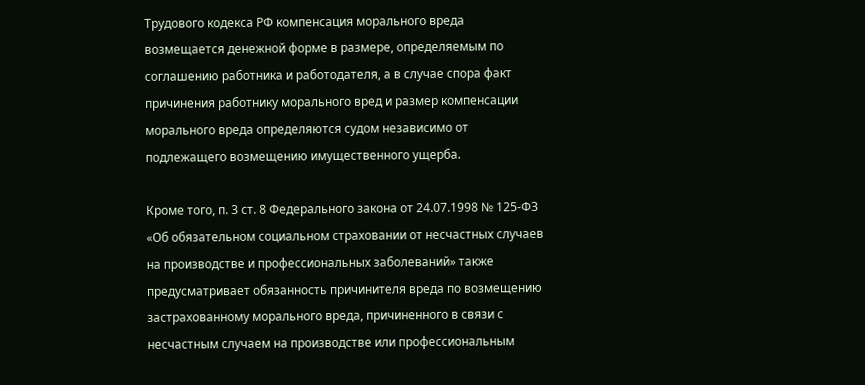Трудового кодекса РФ компенсация морального вреда возмещается денежной форме в размере, определяемым по соглашению работника и работодателя, а в случае спора факт причинения работнику морального вред и размер компенсации морального вреда определяются судом независимо от подлежащего возмещению имущественного ущерба.

Кроме того, п. 3 ст. 8 Федерального закона от 24.07.1998 № 125-ФЗ «Об обязательном социальном страховании от несчастных случаев на производстве и профессиональных заболеваний» также предусматривает обязанность причинителя вреда по возмещению застрахованному морального вреда, причиненного в связи с несчастным случаем на производстве или профессиональным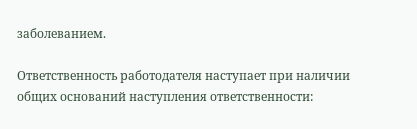заболеванием.

Ответственность работодателя наступает при наличии общих оснований наступления ответственности: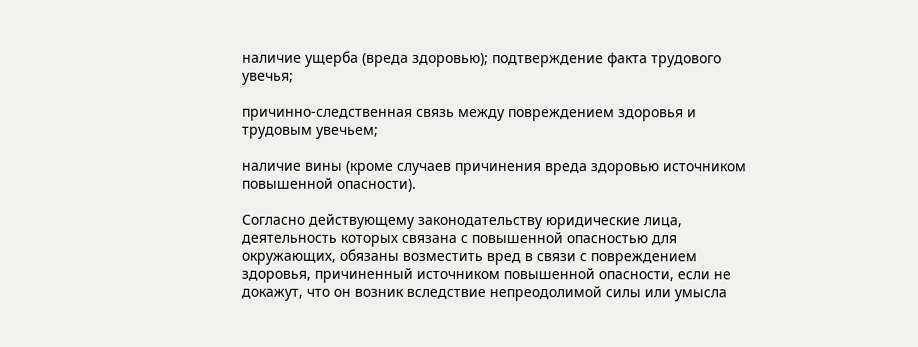наличие ущерба (вреда здоровью); подтверждение факта трудового увечья;

причинно-следственная связь между повреждением здоровья и трудовым увечьем;

наличие вины (кроме случаев причинения вреда здоровью источником повышенной опасности).

Согласно действующему законодательству юридические лица, деятельность которых связана с повышенной опасностью для окружающих, обязаны возместить вред в связи с повреждением здоровья, причиненный источником повышенной опасности, если не докажут, что он возник вследствие непреодолимой силы или умысла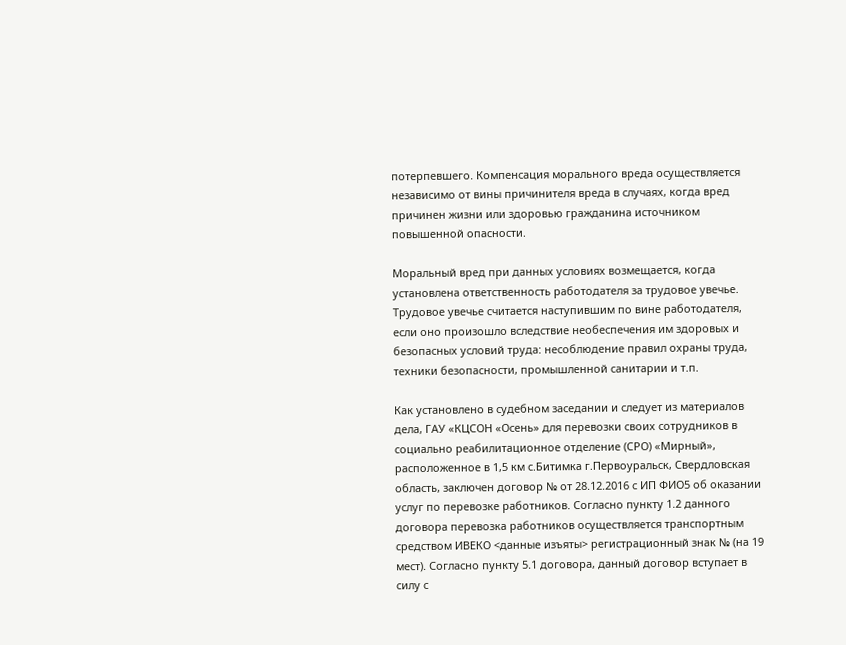потерпевшего. Компенсация морального вреда осуществляется независимо от вины причинителя вреда в случаях, когда вред причинен жизни или здоровью гражданина источником повышенной опасности.

Моральный вред при данных условиях возмещается, когда установлена ответственность работодателя за трудовое увечье. Трудовое увечье считается наступившим по вине работодателя, если оно произошло вследствие необеспечения им здоровых и безопасных условий труда: несоблюдение правил охраны труда, техники безопасности, промышленной санитарии и т.п.

Как установлено в судебном заседании и следует из материалов дела, ГАУ «КЦСОН «Осень» для перевозки своих сотрудников в социально реабилитационное отделение (СРО) «Мирный», расположенное в 1,5 км с.Битимка г.Первоуральск, Свердловская область, заключен договор № от 28.12.2016 с ИП ФИО5 об оказании услуг по перевозке работников. Согласно пункту 1.2 данного договора перевозка работников осуществляется транспортным средством ИВЕКО <данные изъяты> регистрационный знак № (на 19 мест). Согласно пункту 5.1 договора, данный договор вступает в силу с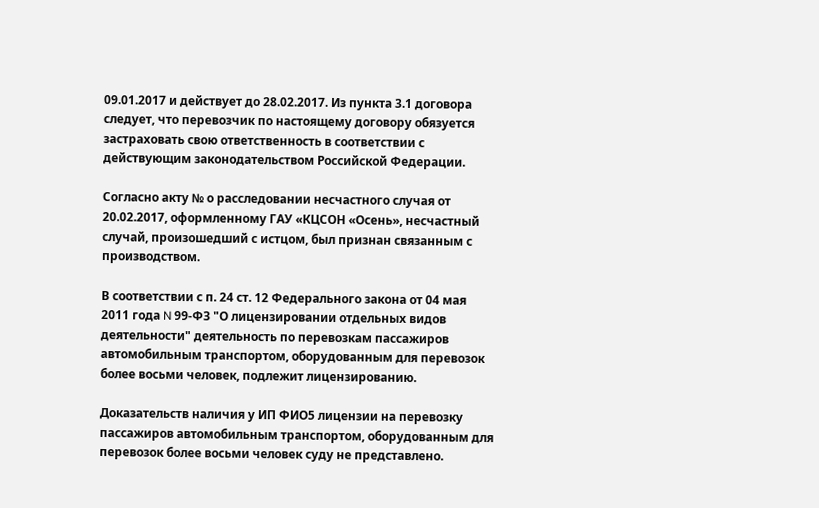09.01.2017 и действует до 28.02.2017. Из пункта 3.1 договора следует, что перевозчик по настоящему договору обязуется застраховать свою ответственность в соответствии с действующим законодательством Российской Федерации.

Согласно акту № о расследовании несчастного случая от 20.02.2017, оформленному ГАУ «КЦСОН «Осень», несчастный случай, произошедший с истцом, был признан связанным с производством.

В соответствии с п. 24 ст. 12 Федерального закона от 04 мая 2011 года N 99-ФЗ "О лицензировании отдельных видов деятельности" деятельность по перевозкам пассажиров автомобильным транспортом, оборудованным для перевозок более восьми человек, подлежит лицензированию.

Доказательств наличия у ИП ФИО5 лицензии на перевозку пассажиров автомобильным транспортом, оборудованным для перевозок более восьми человек суду не представлено.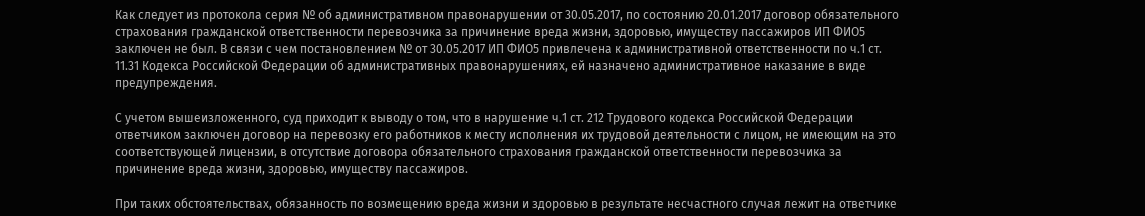Как следует из протокола серия № об административном правонарушении от 30.05.2017, по состоянию 20.01.2017 договор обязательного страхования гражданской ответственности перевозчика за причинение вреда жизни, здоровью, имуществу пассажиров ИП ФИО5 заключен не был. В связи с чем постановлением № от 30.05.2017 ИП ФИО5 привлечена к административной ответственности по ч.1 ст. 11.31 Кодекса Российской Федерации об административных правонарушениях, ей назначено административное наказание в виде предупреждения.

С учетом вышеизложенного, суд приходит к выводу о том, что в нарушение ч.1 ст. 212 Трудового кодекса Российской Федерации ответчиком заключен договор на перевозку его работников к месту исполнения их трудовой деятельности с лицом, не имеющим на это соответствующей лицензии, в отсутствие договора обязательного страхования гражданской ответственности перевозчика за причинение вреда жизни, здоровью, имуществу пассажиров.

При таких обстоятельствах, обязанность по возмещению вреда жизни и здоровью в результате несчастного случая лежит на ответчике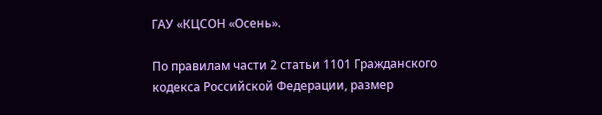ГАУ «КЦСОН «Осень».

По правилам части 2 статьи 1101 Гражданского кодекса Российской Федерации, размер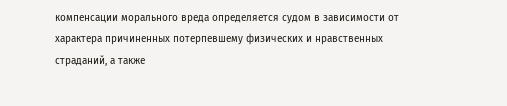компенсации морального вреда определяется судом в зависимости от характера причиненных потерпевшему физических и нравственных страданий, а также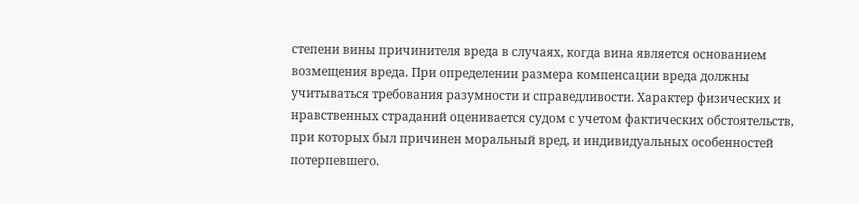степени вины причинителя вреда в случаях, когда вина является основанием возмещения вреда. При определении размера компенсации вреда должны учитываться требования разумности и справедливости. Характер физических и нравственных страданий оценивается судом с учетом фактических обстоятельств, при которых был причинен моральный вред, и индивидуальных особенностей потерпевшего.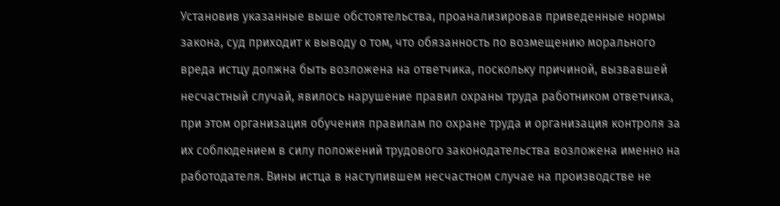Установив указанные выше обстоятельства, проанализировав приведенные нормы закона, суд приходит к выводу о том, что обязанность по возмещению морального вреда истцу должна быть возложена на ответчика, поскольку причиной, вызвавшей несчастный случай, явилось нарушение правил охраны труда работником ответчика, при этом организация обучения правилам по охране труда и организация контроля за их соблюдением в силу положений трудового законодательства возложена именно на работодателя. Вины истца в наступившем несчастном случае на производстве не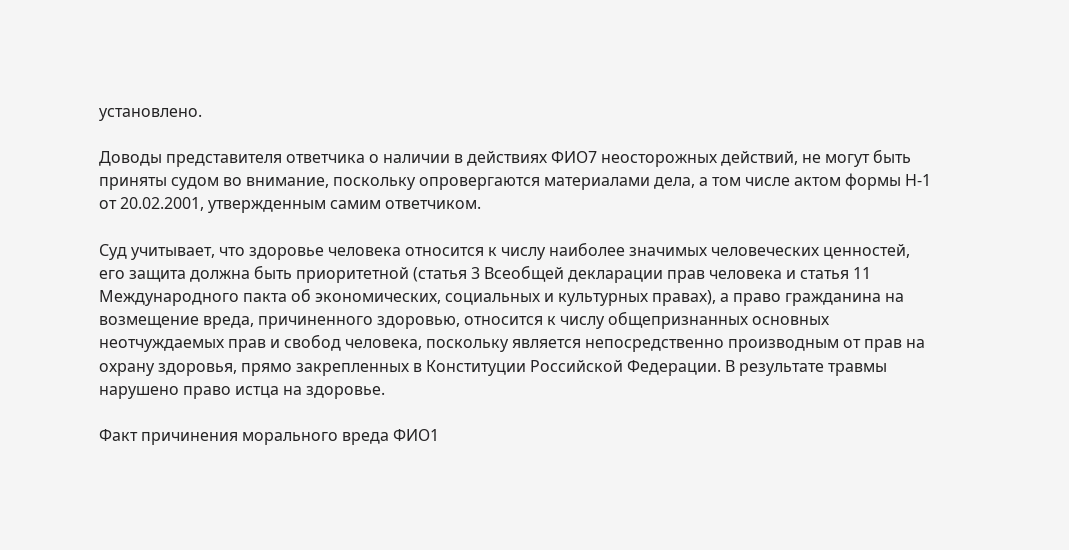установлено.

Доводы представителя ответчика о наличии в действиях ФИО7 неосторожных действий, не могут быть приняты судом во внимание, поскольку опровергаются материалами дела, а том числе актом формы Н-1 от 20.02.2001, утвержденным самим ответчиком.

Суд учитывает, что здоровье человека относится к числу наиболее значимых человеческих ценностей, его защита должна быть приоритетной (статья 3 Всеобщей декларации прав человека и статья 11 Международного пакта об экономических, социальных и культурных правах), а право гражданина на возмещение вреда, причиненного здоровью, относится к числу общепризнанных основных неотчуждаемых прав и свобод человека, поскольку является непосредственно производным от прав на охрану здоровья, прямо закрепленных в Конституции Российской Федерации. В результате травмы нарушено право истца на здоровье.

Факт причинения морального вреда ФИО1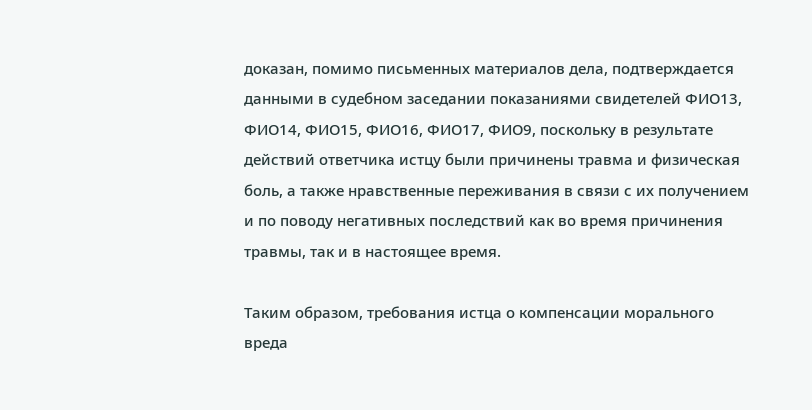доказан, помимо письменных материалов дела, подтверждается данными в судебном заседании показаниями свидетелей ФИО13, ФИО14, ФИО15, ФИО16, ФИО17, ФИО9, поскольку в результате действий ответчика истцу были причинены травма и физическая боль, а также нравственные переживания в связи с их получением и по поводу негативных последствий как во время причинения травмы, так и в настоящее время.

Таким образом, требования истца о компенсации морального вреда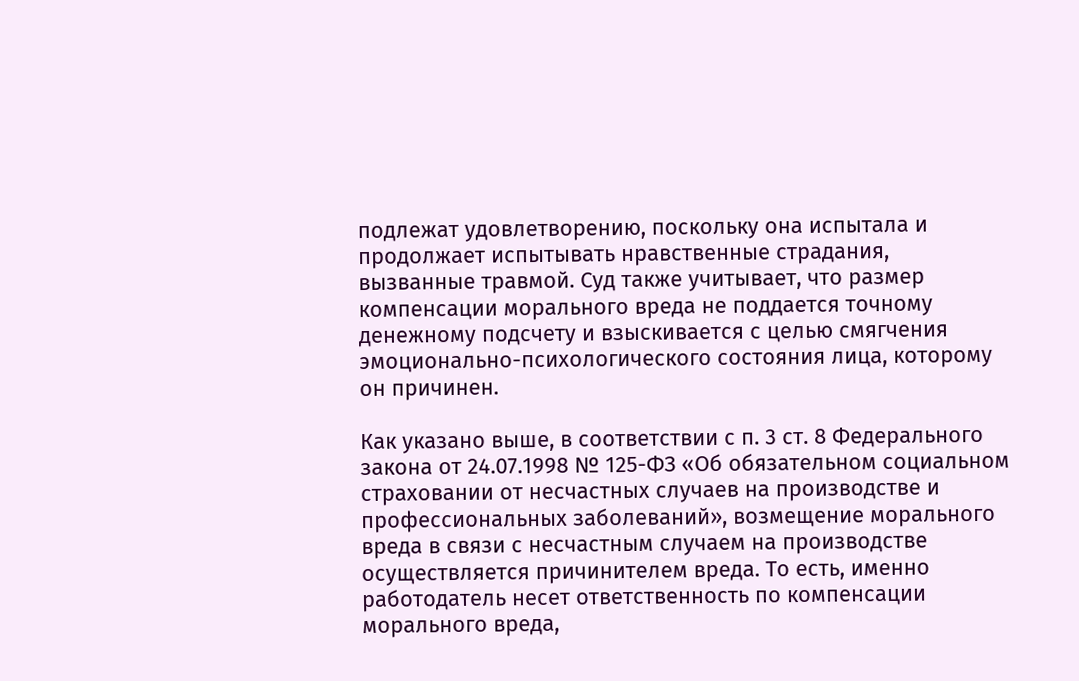подлежат удовлетворению, поскольку она испытала и продолжает испытывать нравственные страдания, вызванные травмой. Суд также учитывает, что размер компенсации морального вреда не поддается точному денежному подсчету и взыскивается с целью смягчения эмоционально-психологического состояния лица, которому он причинен.

Как указано выше, в соответствии с п. 3 ст. 8 Федерального закона от 24.07.1998 № 125-ФЗ «Об обязательном социальном страховании от несчастных случаев на производстве и профессиональных заболеваний», возмещение морального вреда в связи с несчастным случаем на производстве осуществляется причинителем вреда. То есть, именно работодатель несет ответственность по компенсации морального вреда,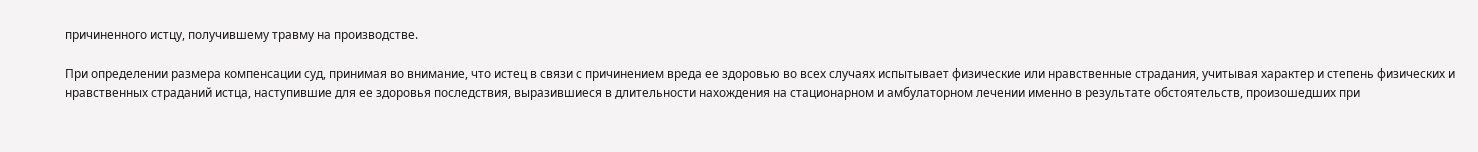причиненного истцу, получившему травму на производстве.

При определении размера компенсации суд, принимая во внимание, что истец в связи с причинением вреда ее здоровью во всех случаях испытывает физические или нравственные страдания, учитывая характер и степень физических и нравственных страданий истца, наступившие для ее здоровья последствия, выразившиеся в длительности нахождения на стационарном и амбулаторном лечении именно в результате обстоятельств, произошедших при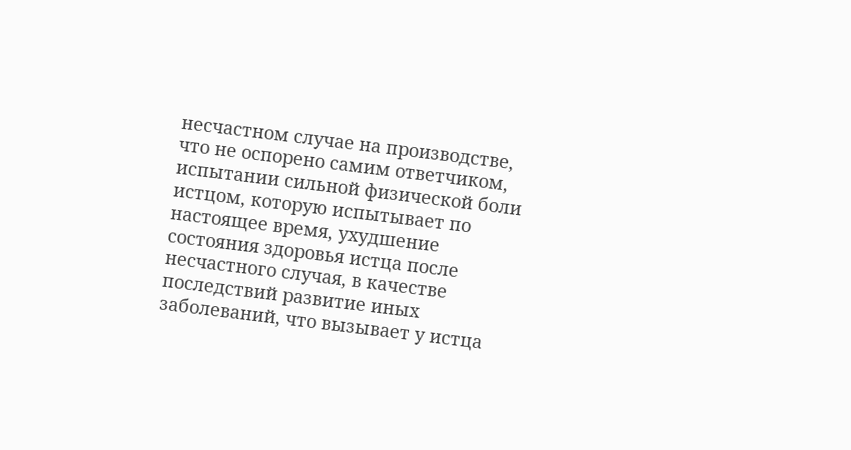несчастном случае на производстве, что не оспорено самим ответчиком, испытании сильной физической боли истцом, которую испытывает по настоящее время, ухудшение состояния здоровья истца после несчастного случая, в качестве последствий развитие иных заболеваний, что вызывает у истца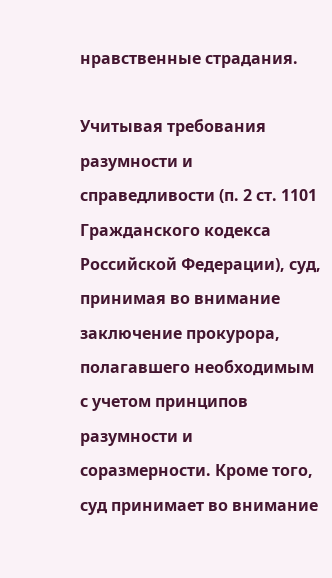нравственные страдания.

Учитывая требования разумности и справедливости (п. 2 ст. 1101 Гражданского кодекса Российской Федерации), суд, принимая во внимание заключение прокурора, полагавшего необходимым с учетом принципов разумности и соразмерности. Кроме того, суд принимает во внимание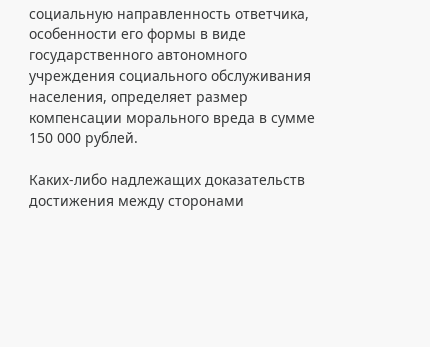социальную направленность ответчика, особенности его формы в виде государственного автономного учреждения социального обслуживания населения, определяет размер компенсации морального вреда в сумме 150 000 рублей.

Каких-либо надлежащих доказательств достижения между сторонами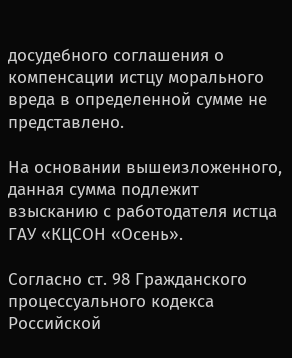досудебного соглашения о компенсации истцу морального вреда в определенной сумме не представлено.

На основании вышеизложенного, данная сумма подлежит взысканию с работодателя истца ГАУ «КЦСОН «Осень».

Согласно ст. 98 Гражданского процессуального кодекса Российской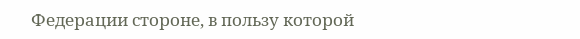Федерации стороне, в пользу которой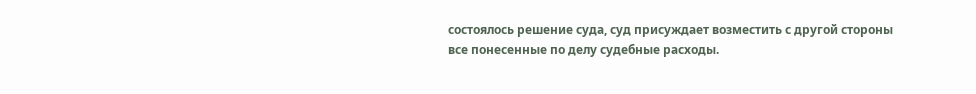состоялось решение суда, суд присуждает возместить с другой стороны все понесенные по делу судебные расходы.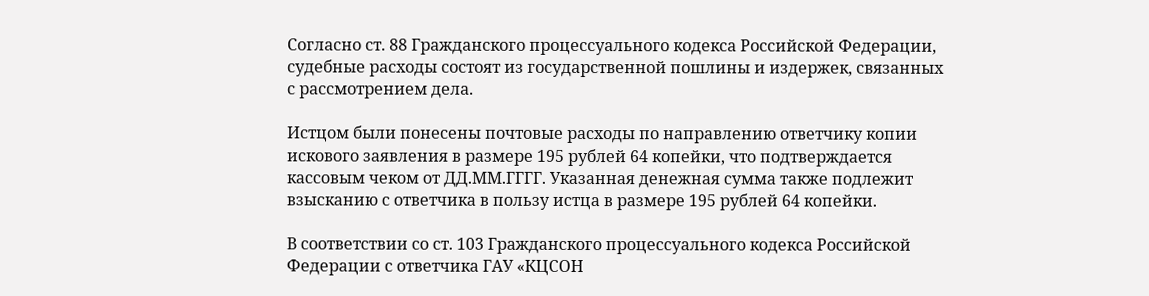Согласно ст. 88 Гражданского процессуального кодекса Российской Федерации, судебные расходы состоят из государственной пошлины и издержек, связанных с рассмотрением дела.

Истцом были понесены почтовые расходы по направлению ответчику копии искового заявления в размере 195 рублей 64 копейки, что подтверждается кассовым чеком от ДД.ММ.ГГГГ. Указанная денежная сумма также подлежит взысканию с ответчика в пользу истца в размере 195 рублей 64 копейки.

В соответствии со ст. 103 Гражданского процессуального кодекса Российской Федерации с ответчика ГАУ «КЦСОН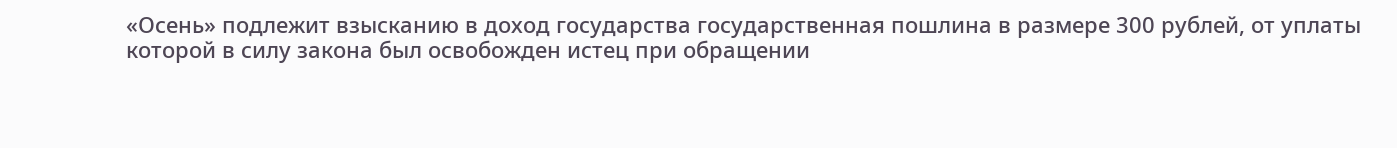«Осень» подлежит взысканию в доход государства государственная пошлина в размере 300 рублей, от уплаты которой в силу закона был освобожден истец при обращении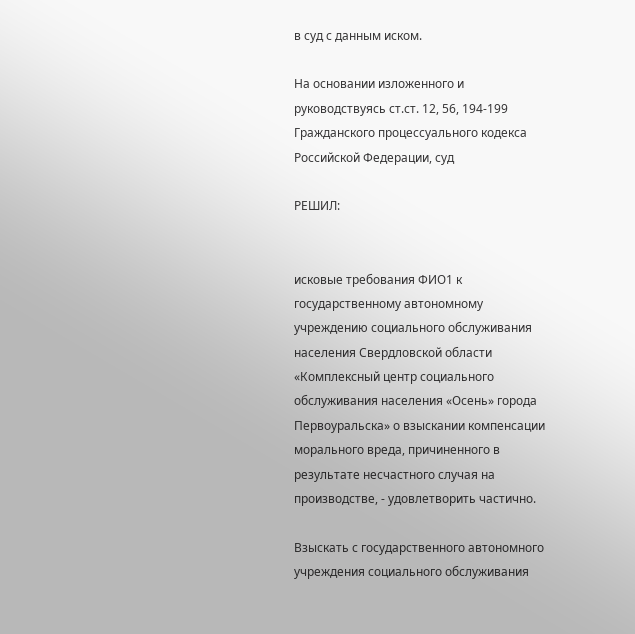в суд с данным иском.

На основании изложенного и руководствуясь ст.ст. 12, 56, 194-199 Гражданского процессуального кодекса Российской Федерации, суд

РЕШИЛ:


исковые требования ФИО1 к государственному автономному учреждению социального обслуживания населения Свердловской области «Комплексный центр социального обслуживания населения «Осень» города Первоуральска» о взыскании компенсации морального вреда, причиненного в результате несчастного случая на производстве, - удовлетворить частично.

Взыскать с государственного автономного учреждения социального обслуживания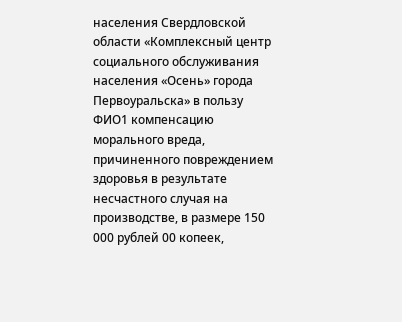населения Свердловской области «Комплексный центр социального обслуживания населения «Осень» города Первоуральска» в пользу ФИО1 компенсацию морального вреда, причиненного повреждением здоровья в результате несчастного случая на производстве, в размере 150 000 рублей 00 копеек,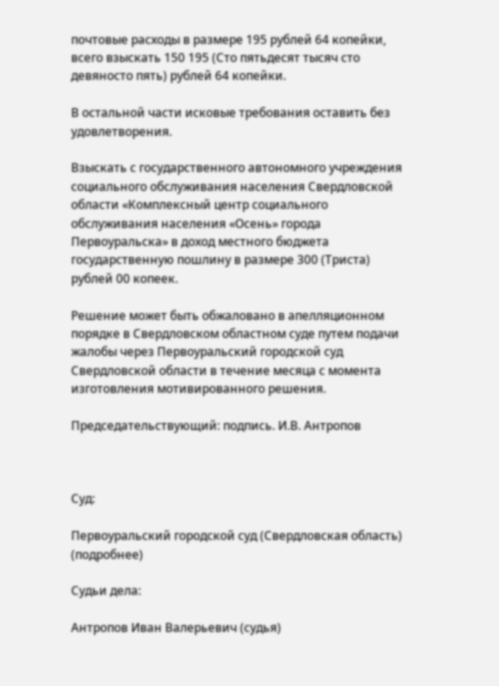почтовые расходы в размере 195 рублей 64 копейки, всего взыскать 150 195 (Сто пятьдесят тысяч сто девяносто пять) рублей 64 копейки.

В остальной части исковые требования оставить без удовлетворения.

Взыскать с государственного автономного учреждения социального обслуживания населения Свердловской области «Комплексный центр социального обслуживания населения «Осень» города Первоуральска» в доход местного бюджета государственную пошлину в размере 300 (Триста) рублей 00 копеек.

Решение может быть обжаловано в апелляционном порядке в Свердловском областном суде путем подачи жалобы через Первоуральский городской суд Свердловской области в течение месяца с момента изготовления мотивированного решения.

Председательствующий: подпись. И.В. Антропов



Суд:

Первоуральский городской суд (Свердловская область) (подробнее)

Судьи дела:

Антропов Иван Валерьевич (судья)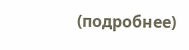(подробнее)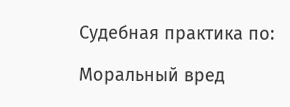Судебная практика по:

Моральный вред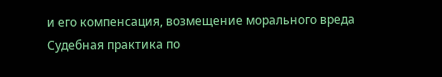и его компенсация, возмещение морального вреда
Судебная практика по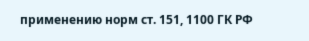применению норм ст. 151, 1100 ГК РФ